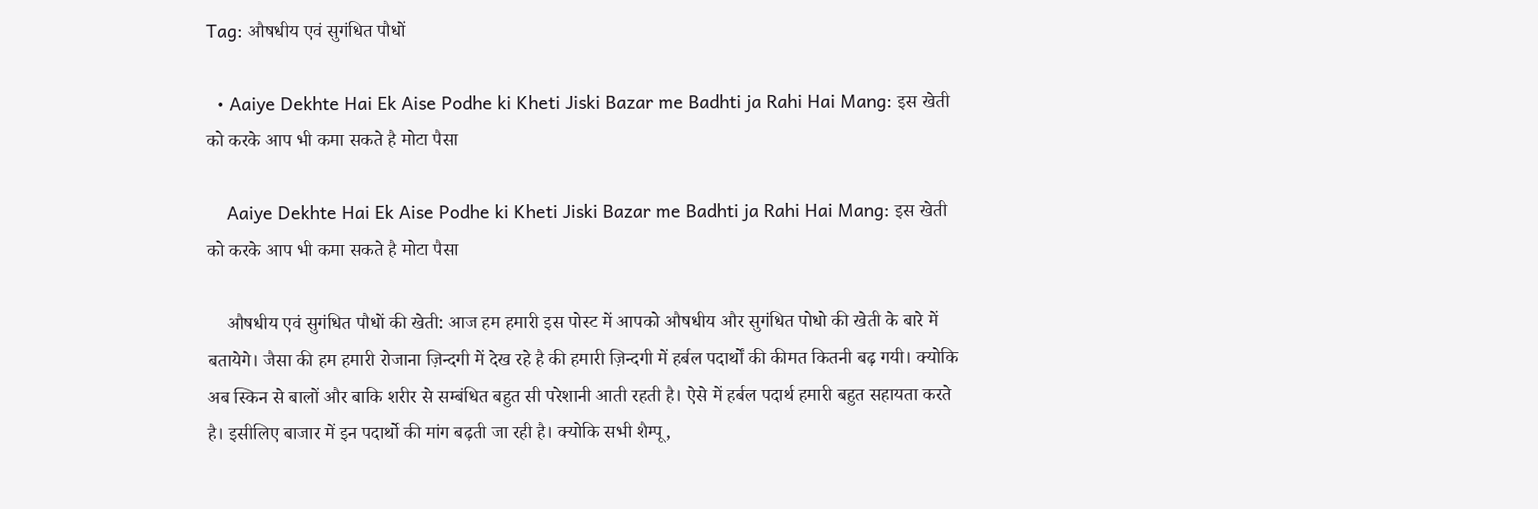Tag: औषधीय एवं सुगंधित पौधों

  • Aaiye Dekhte Hai Ek Aise Podhe ki Kheti Jiski Bazar me Badhti ja Rahi Hai Mang: इस खेती को करके आप भी कमा सकते है मोटा पैसा

    Aaiye Dekhte Hai Ek Aise Podhe ki Kheti Jiski Bazar me Badhti ja Rahi Hai Mang: इस खेती को करके आप भी कमा सकते है मोटा पैसा

    औषधीय एवं सुगंधित पौधों की खेती: आज हम हमारी इस पोस्ट में आपको औषधीय और सुगंधित पोधो की खेती के बारे में बतायेगे। जैसा की हम हमारी रोजाना ज़िन्दगी में देख रहे है की हमारी ज़िन्दगी में हर्बल पदार्थों की कीमत कितनी बढ़ गयी। क्योकि अब स्किन से बालों और बाकि शरीर से सम्बंधित बहुत सी परेशानी आती रहती है। ऐसे में हर्बल पदार्थ हमारी बहुत सहायता करते है। इसीलिए बाजार में इन पदार्थो की मांग बढ़ती जा रही है। क्योकि सभी शैम्पू,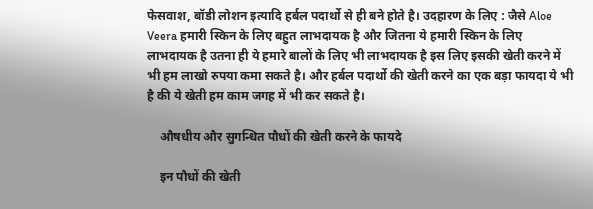फेसवाश, बॉडी लोशन इत्यादि हर्बल पदार्थो से ही बने होते है। उदहारण के लिए : जैसे Aloe Veera हमारी स्किन के लिए बहुत लाभदायक है और जितना ये हमारी स्किन के लिए लाभदायक है उतना ही ये हमारे बालों के लिए भी लाभदायक है इस लिए इसकी खेती करने में भी हम लाखो रुपया कमा सकते है। और हर्बल पदार्थो की खेती करने का एक बड़ा फायदा ये भी है की ये खेती हम काम जगह में भी कर सकते है।

    औषधीय और सुगन्धित पौधों की खेती करने के फायदे

    इन पौधों की खेती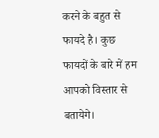करने के बहुत से फायदे है। कुछ फायदों के बारे में हम आपको विस्तार से बतायेगे।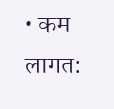• कम लागत: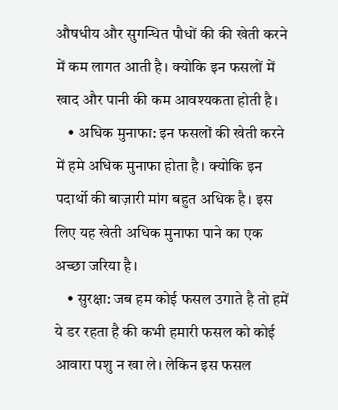औषधीय और सुगन्धित पौधों की की खेती करने में कम लागत आती है। क्योकि इन फसलों में खाद और पानी की कम आवश्यकता होती है।
    • अधिक मुनाफा: इन फसलों की खेती करने में हमे अधिक मुनाफा होता है। क्योकि इन पदार्थो की बाज़ारी मांग बहुत अधिक है। इस लिए यह खेती अधिक मुनाफा पाने का एक अच्छा जरिया है।
    • सुरक्षा: जब हम कोई फसल उगाते है तो हमें ये डर रहता है की कभी हमारी फसल को कोई आवारा पशु न खा ले। लेकिन इस फसल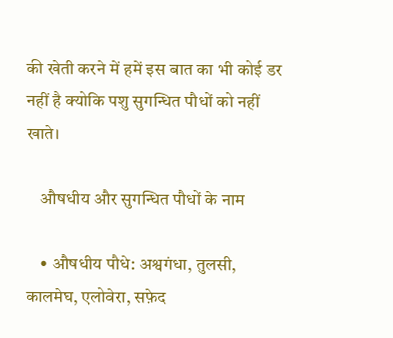की खेती करने में हमें इस बात का भी कोई डर नहीं है क्योकि पशु सुगन्धित पौधों को नहीं खाते।

    औषधीय और सुगन्धित पौधों के नाम

    • औषधीय पौधे: अश्वगंधा, तुलसी, कालमेघ, एलोवेरा, सफ़ेद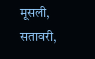मूसली, सतावरी,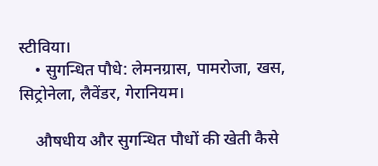स्टीविया।
    • सुगन्धित पौधे: लेमनग्रास, पामरोजा, खस, सिट्रोनेला, लैवेंडर, गेरानियम।

    औषधीय और सुगन्धित पौधों की खेती कैसे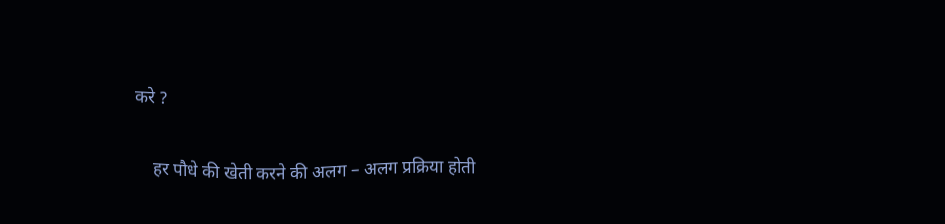करे ?

    हर पौधे की खेती करने की अलग – अलग प्रक्रिया होती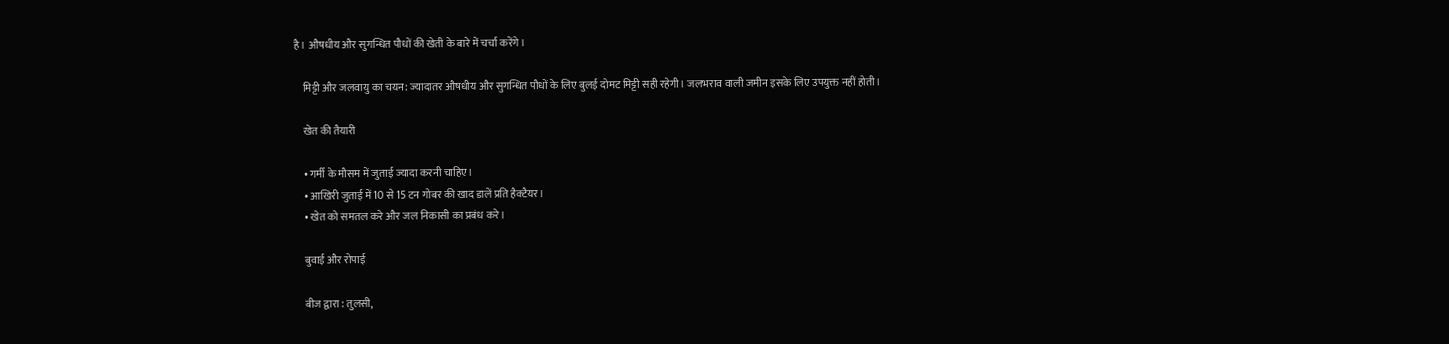है। औषधीय और सुगन्धित पौधों की खेती के बारे में चर्चा करेंगे।

    मिट्टी और जलवायु का चयन: ज्यादातर औषधीय और सुगन्धित पौधों के लिए बुलई दोमट मिट्टी सही रहेगी। जलभराव वाली जमीन इसके लिए उपयुक्त नहीं होती।

    खेत की तैयारी

    • गर्मी के मौसम में जुताई ज्यादा करनी चाहिए।
    • आखिरी जुताई में 10 से 15 टन गोबर की खाद डालें प्रति हैक्टैयर।
    • खेत को समतल करे और जल निकासी का प्रबंध करे।

    बुवाई और रोपाई

    बीज द्वारा : तुलसी,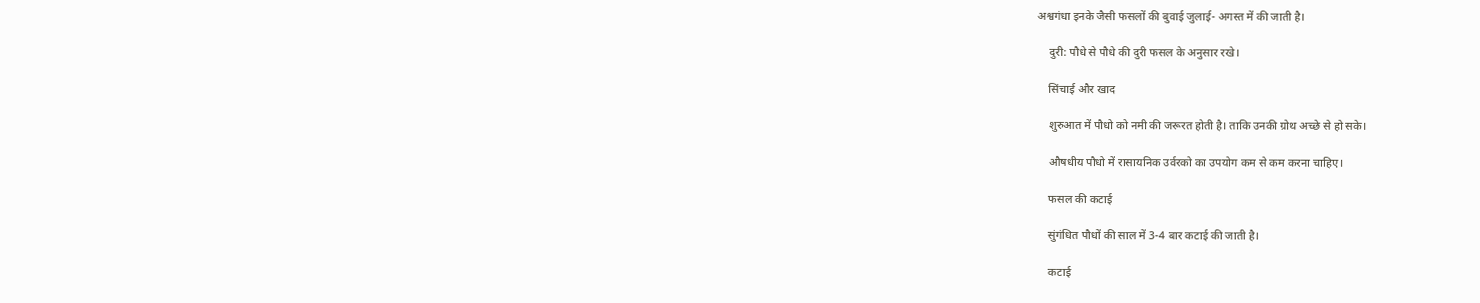अश्वगंधा इनके जैसी फसलों की बुवाई जुलाई- अगस्त में की जाती है।

    दुरी: पौधे से पौधे की दुरी फसल के अनुसार रखे।

    सिंचाई और खाद

    शुरुआत में पौधो को नमी की जरूरत होती है। ताकि उनकी ग्रोथ अच्छे से हो सके।

    औषधीय पौधो में रासायनिक उर्वरको का उपयोग कम से कम करना चाहिए।

    फसल की कटाई

    सुंगंधित पौधों की साल में 3-4 बार कटाई की जाती है।

    कटाई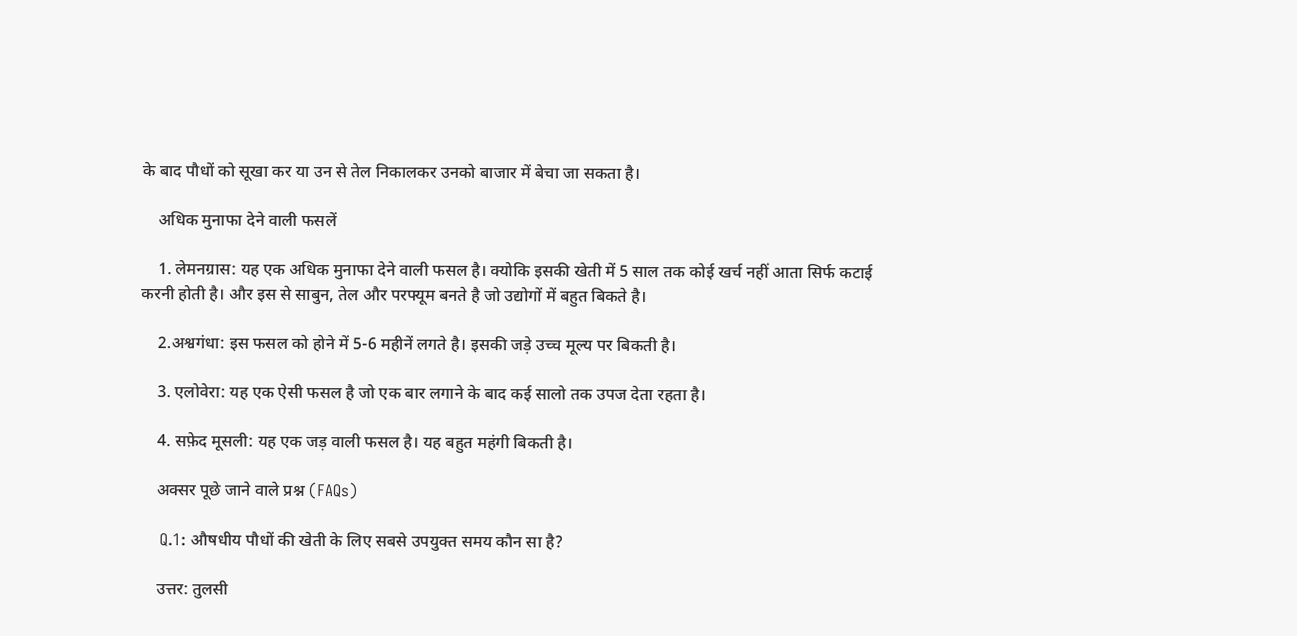के बाद पौधों को सूखा कर या उन से तेल निकालकर उनको बाजार में बेचा जा सकता है।

    अधिक मुनाफा देने वाली फसलें

    1. लेमनग्रास: यह एक अधिक मुनाफा देने वाली फसल है। क्योकि इसकी खेती में 5 साल तक कोई खर्च नहीं आता सिर्फ कटाई करनी होती है। और इस से साबुन, तेल और परफ्यूम बनते है जो उद्योगों में बहुत बिकते है।

    2.अश्वगंधा: इस फसल को होने में 5-6 महीनें लगते है। इसकी जड़े उच्च मूल्य पर बिकती है।

    3. एलोवेरा: यह एक ऐसी फसल है जो एक बार लगाने के बाद कई सालो तक उपज देता रहता है।

    4. सफ़ेद मूसली: यह एक जड़ वाली फसल है। यह बहुत महंगी बिकती है।

    अक्सर पूछे जाने वाले प्रश्न (FAQs)

    Q.1: औषधीय पौधों की खेती के लिए सबसे उपयुक्त समय कौन सा है?

    उत्तर: तुलसी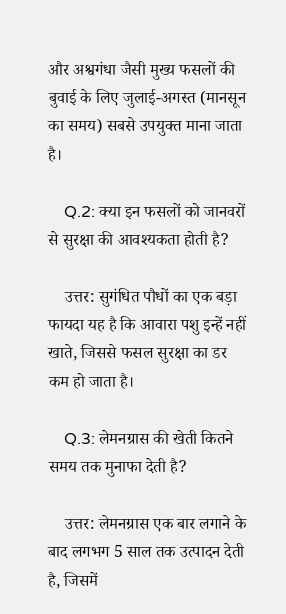और अश्वगंधा जैसी मुख्य फसलों की बुवाई के लिए जुलाई-अगस्त (मानसून का समय) सबसे उपयुक्त माना जाता है।

    Q.2: क्या इन फसलों को जानवरों से सुरक्षा की आवश्यकता होती है?

    उत्तर: सुगंधित पौधों का एक बड़ा फायदा यह है कि आवारा पशु इन्हें नहीं खाते, जिससे फसल सुरक्षा का डर कम हो जाता है।

    Q.3: लेमनग्रास की खेती कितने समय तक मुनाफा देती है?

    उत्तर: लेमनग्रास एक बार लगाने के बाद लगभग 5 साल तक उत्पादन देती है, जिसमें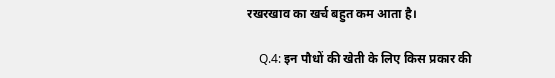रखरखाव का खर्च बहुत कम आता है।

    Q.4: इन पौधों की खेती के लिए किस प्रकार की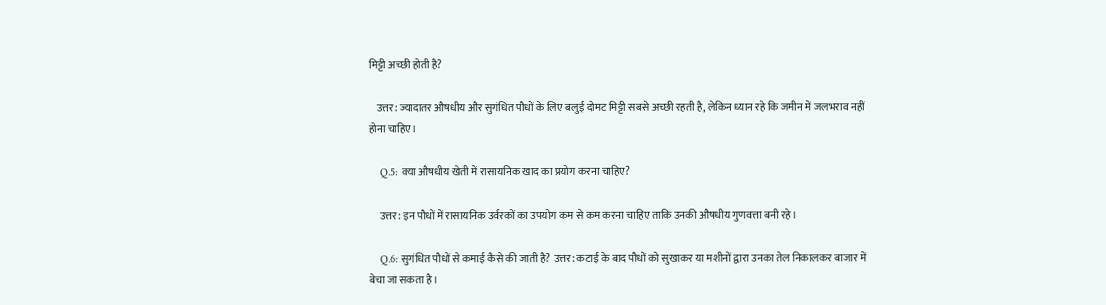मिट्टी अच्छी होती है?

    उत्तर: ज्यादातर औषधीय और सुगंधित पौधों के लिए बलुई दोमट मिट्टी सबसे अच्छी रहती है, लेकिन ध्यान रहे कि जमीन में जलभराव नहीं होना चाहिए।

    Q.5: क्या औषधीय खेती में रासायनिक खाद का प्रयोग करना चाहिए?

     उत्तर: इन पौधों में रासायनिक उर्वरकों का उपयोग कम से कम करना चाहिए ताकि उनकी औषधीय गुणवत्ता बनी रहे।

    Q.6: सुगंधित पौधों से कमाई कैसे की जाती है? उत्तर: कटाई के बाद पौधों को सुखाकर या मशीनों द्वारा उनका तेल निकालकर बाजार में बेचा जा सकता है।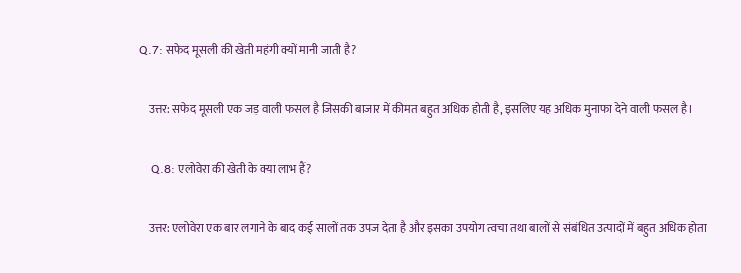Q.7: सफेद मूसली की खेती महंगी क्यों मानी जाती है?

    उत्तर: सफेद मूसली एक जड़ वाली फसल है जिसकी बाजार में कीमत बहुत अधिक होती है, इसलिए यह अधिक मुनाफा देने वाली फसल है।

    Q.8: एलोवेरा की खेती के क्या लाभ हैं?

    उत्तर: एलोवेरा एक बार लगाने के बाद कई सालों तक उपज देता है और इसका उपयोग त्वचा तथा बालों से संबंधित उत्पादों में बहुत अधिक होता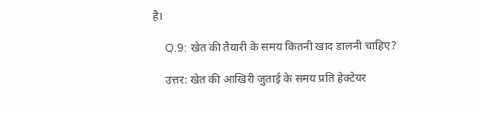है।

    Q.9: खेत की तैयारी के समय कितनी खाद डालनी चाहिए?

    उत्तर: खेत की आखिरी जुताई के समय प्रति हेक्टेयर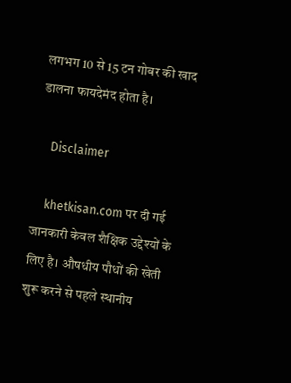लगभग 10 से 15 टन गोबर की खाद डालना फायदेमंद होता है।

    Disclaimer

    khetkisan.com पर दी गई जानकारी केवल शैक्षिक उद्देश्यों के लिए है। औषधीय पौधों की खेती शुरू करने से पहले स्थानीय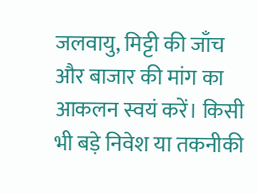जलवायु, मिट्टी की जाँच और बाजार की मांग का आकलन स्वयं करें। किसी भी बड़े निवेश या तकनीकी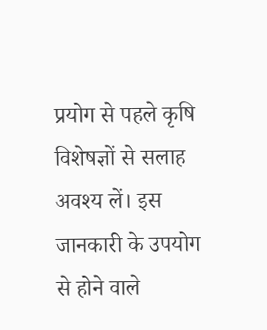प्रयोग से पहले कृषि विशेषज्ञों से सलाह अवश्य लें। इस जानकारी के उपयोग से होने वाले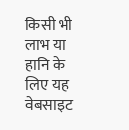किसी भी लाभ या हानि के लिए यह वेबसाइट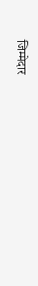जिम्मेदार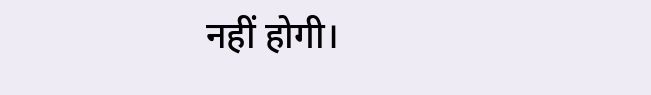नहीं होगी।